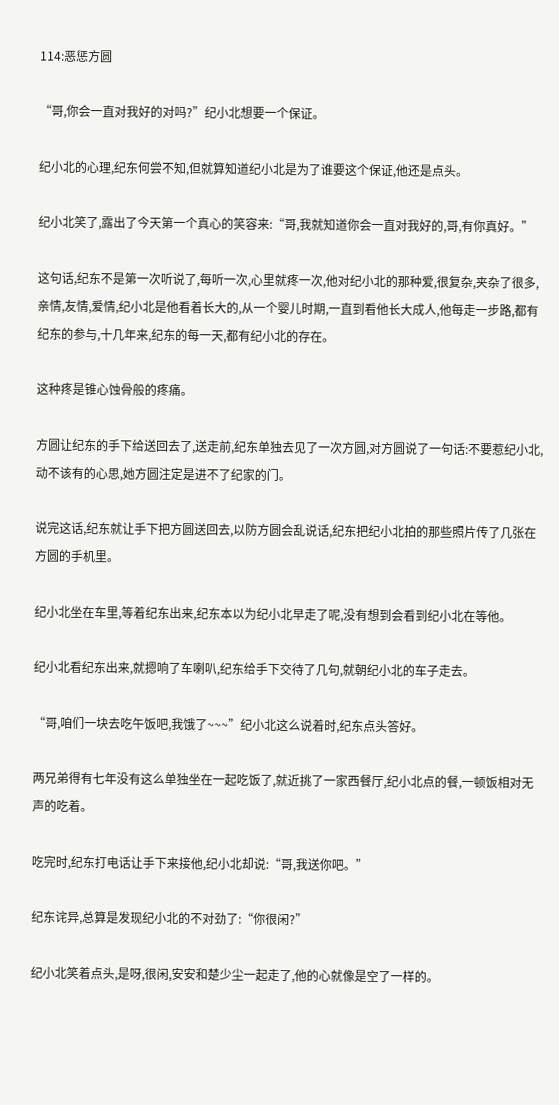114:恶惩方圆

“哥,你会一直对我好的对吗?”纪小北想要一个保证。

纪小北的心理,纪东何尝不知,但就算知道纪小北是为了谁要这个保证,他还是点头。

纪小北笑了,露出了今天第一个真心的笑容来:“哥,我就知道你会一直对我好的,哥,有你真好。”

这句话,纪东不是第一次听说了,每听一次,心里就疼一次,他对纪小北的那种爱,很复杂,夹杂了很多,亲情,友情,爱情,纪小北是他看着长大的,从一个婴儿时期,一直到看他长大成人,他每走一步路,都有纪东的参与,十几年来,纪东的每一天,都有纪小北的存在。

这种疼是锥心蚀骨般的疼痛。

方圆让纪东的手下给送回去了,送走前,纪东单独去见了一次方圆,对方圆说了一句话:不要惹纪小北,动不该有的心思,她方圆注定是进不了纪家的门。

说完这话,纪东就让手下把方圆送回去,以防方圆会乱说话,纪东把纪小北拍的那些照片传了几张在方圆的手机里。

纪小北坐在车里,等着纪东出来,纪东本以为纪小北早走了呢,没有想到会看到纪小北在等他。

纪小北看纪东出来,就摁响了车喇叭,纪东给手下交待了几句,就朝纪小北的车子走去。

“哥,咱们一块去吃午饭吧,我饿了~~~”纪小北这么说着时,纪东点头答好。

两兄弟得有七年没有这么单独坐在一起吃饭了,就近挑了一家西餐厅,纪小北点的餐,一顿饭相对无声的吃着。

吃完时,纪东打电话让手下来接他,纪小北却说:“哥,我送你吧。”

纪东诧异,总算是发现纪小北的不对劲了:“你很闲?”

纪小北笑着点头,是呀,很闲,安安和楚少尘一起走了,他的心就像是空了一样的。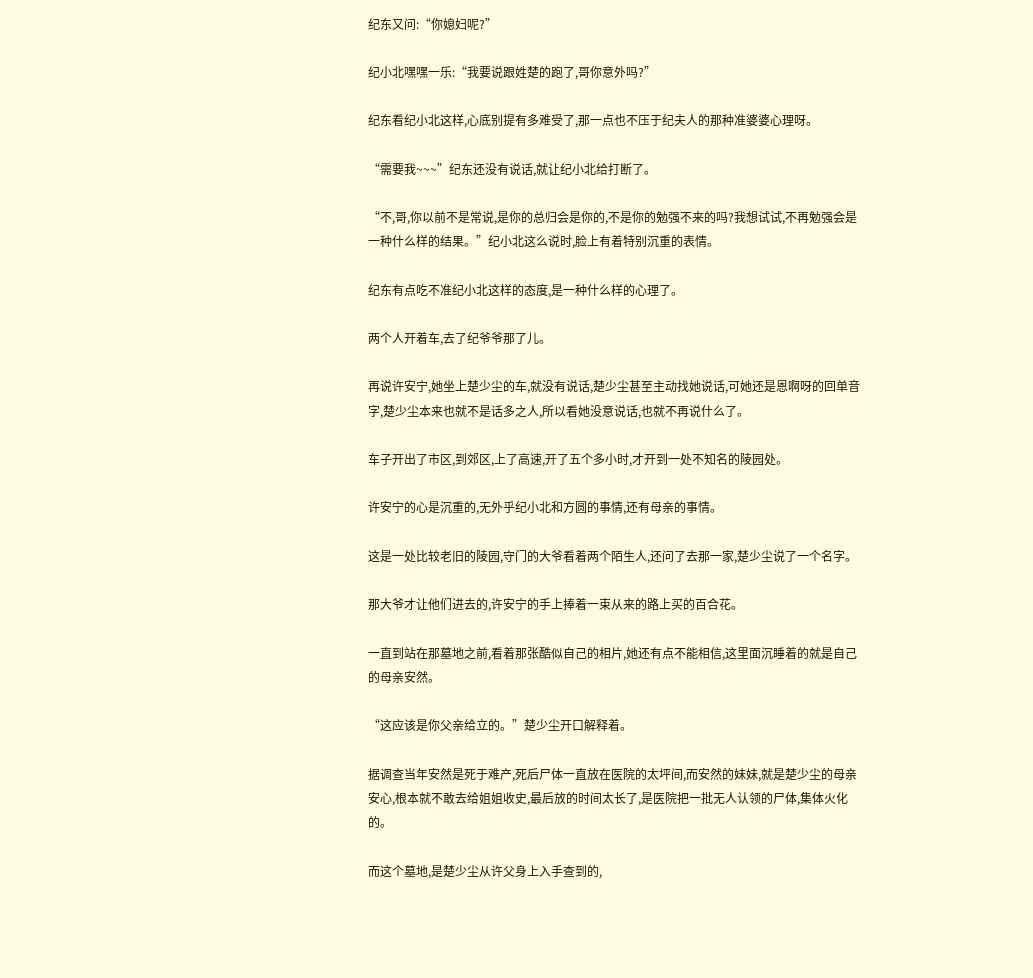纪东又问:“你媳妇呢?”

纪小北嘿嘿一乐:“我要说跟姓楚的跑了,哥你意外吗?”

纪东看纪小北这样,心底别提有多难受了,那一点也不压于纪夫人的那种准婆婆心理呀。

“需要我~~~”纪东还没有说话,就让纪小北给打断了。

“不,哥,你以前不是常说,是你的总归会是你的,不是你的勉强不来的吗?我想试试,不再勉强会是一种什么样的结果。”纪小北这么说时,脸上有着特别沉重的表情。

纪东有点吃不准纪小北这样的态度,是一种什么样的心理了。

两个人开着车,去了纪爷爷那了儿。

再说许安宁,她坐上楚少尘的车,就没有说话,楚少尘甚至主动找她说话,可她还是恩啊呀的回单音字,楚少尘本来也就不是话多之人,所以看她没意说话,也就不再说什么了。

车子开出了市区,到郊区,上了高速,开了五个多小时,才开到一处不知名的陵园处。

许安宁的心是沉重的,无外乎纪小北和方圆的事情,还有母亲的事情。

这是一处比较老旧的陵园,守门的大爷看着两个陌生人,还问了去那一家,楚少尘说了一个名字。

那大爷才让他们进去的,许安宁的手上捧着一束从来的路上买的百合花。

一直到站在那墓地之前,看着那张酷似自己的相片,她还有点不能相信,这里面沉睡着的就是自己的母亲安然。

“这应该是你父亲给立的。”楚少尘开口解释着。

据调查当年安然是死于难产,死后尸体一直放在医院的太坪间,而安然的妹妹,就是楚少尘的母亲安心,根本就不敢去给姐姐收史,最后放的时间太长了,是医院把一批无人认领的尸体,集体火化的。

而这个墓地,是楚少尘从许父身上入手查到的,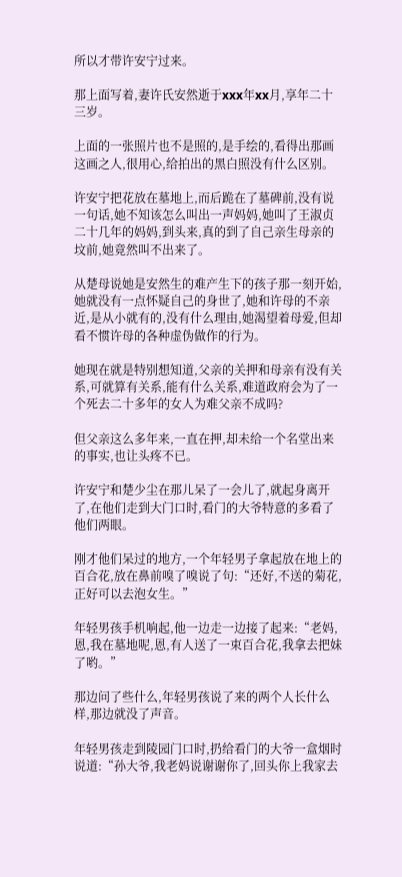所以才带许安宁过来。

那上面写着,妻许氏安然逝于xxx年xx月,享年二十三岁。

上面的一张照片也不是照的,是手绘的,看得出那画这画之人,很用心,给拍出的黑白照没有什么区别。

许安宁把花放在墓地上,而后跪在了墓碑前,没有说一句话,她不知该怎么叫出一声妈妈,她叫了王淑贞二十几年的妈妈,到头来,真的到了自己亲生母亲的坟前,她竟然叫不出来了。

从楚母说她是安然生的难产生下的孩子那一刻开始,她就没有一点怀疑自己的身世了,她和许母的不亲近,是从小就有的,没有什么理由,她渴望着母爱,但却看不惯许母的各种虚伪做作的行为。

她现在就是特别想知道,父亲的关押和母亲有没有关系,可就算有关系,能有什么关系,难道政府会为了一个死去二十多年的女人为难父亲不成吗?

但父亲这么多年来,一直在押,却未给一个名堂出来的事实,也让头疼不已。

许安宁和楚少尘在那儿呆了一会儿了,就起身离开了,在他们走到大门口时,看门的大爷特意的多看了他们两眼。

刚才他们呆过的地方,一个年轻男子拿起放在地上的百合花,放在鼻前嗅了嗅说了句:“还好,不送的菊花,正好可以去泡女生。”

年轻男孩手机响起,他一边走一边接了起来:“老妈,恩,我在墓地呢,恩,有人送了一束百合花,我拿去把妹了哟。”

那边问了些什么,年轻男孩说了来的两个人长什么样,那边就没了声音。

年轻男孩走到陵园门口时,扔给看门的大爷一盒烟时说道:“孙大爷,我老妈说谢谢你了,回头你上我家去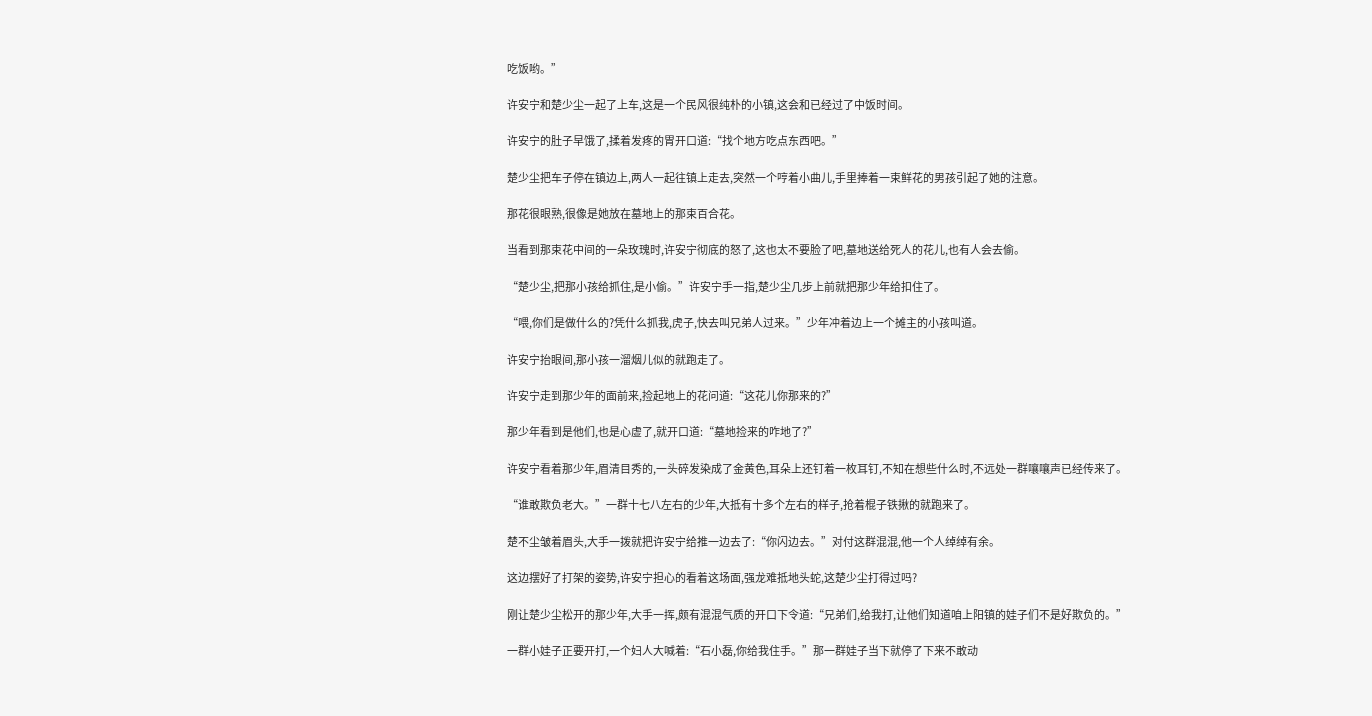吃饭哟。”

许安宁和楚少尘一起了上车,这是一个民风很纯朴的小镇,这会和已经过了中饭时间。

许安宁的肚子早饿了,揉着发疼的胃开口道:“找个地方吃点东西吧。”

楚少尘把车子停在镇边上,两人一起往镇上走去,突然一个哼着小曲儿,手里捧着一束鲜花的男孩引起了她的注意。

那花很眼熟,很像是她放在墓地上的那束百合花。

当看到那束花中间的一朵玫瑰时,许安宁彻底的怒了,这也太不要脸了吧,墓地送给死人的花儿,也有人会去偷。

“楚少尘,把那小孩给抓住,是小偷。”许安宁手一指,楚少尘几步上前就把那少年给扣住了。

“喂,你们是做什么的?凭什么抓我,虎子,快去叫兄弟人过来。”少年冲着边上一个摊主的小孩叫道。

许安宁抬眼间,那小孩一溜烟儿似的就跑走了。

许安宁走到那少年的面前来,捡起地上的花问道:“这花儿你那来的?”

那少年看到是他们,也是心虚了,就开口道:“墓地捡来的咋地了?”

许安宁看着那少年,眉清目秀的,一头碎发染成了金黄色,耳朵上还钉着一枚耳钉,不知在想些什么时,不远处一群嚷嚷声已经传来了。

“谁敢欺负老大。”一群十七八左右的少年,大抵有十多个左右的样子,抢着棍子铁揪的就跑来了。

楚不尘皱着眉头,大手一拨就把许安宁给推一边去了:“你闪边去。”对付这群混混,他一个人绰绰有余。

这边摆好了打架的姿势,许安宁担心的看着这场面,强龙难抵地头蛇,这楚少尘打得过吗?

刚让楚少尘松开的那少年,大手一挥,颇有混混气质的开口下令道:“兄弟们,给我打,让他们知道咱上阳镇的娃子们不是好欺负的。”

一群小娃子正要开打,一个妇人大喊着:“石小磊,你给我住手。”那一群娃子当下就停了下来不敢动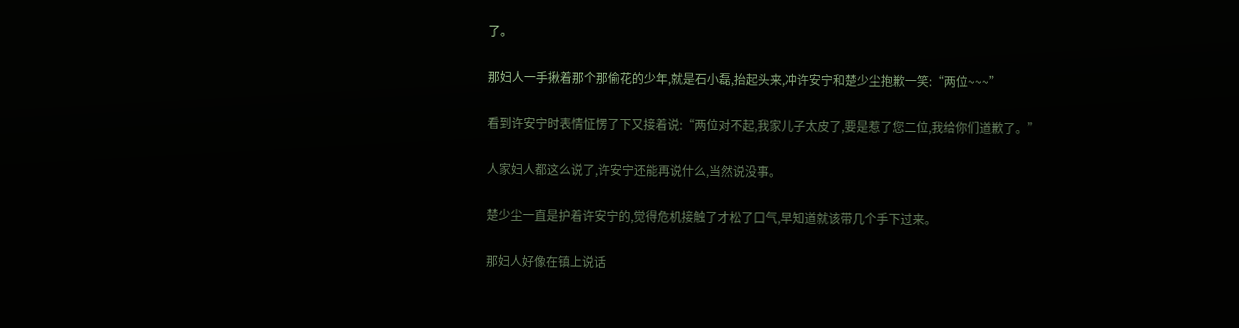了。

那妇人一手揪着那个那偷花的少年,就是石小磊,抬起头来,冲许安宁和楚少尘抱歉一笑:“两位~~~”

看到许安宁时表情怔愣了下又接着说:“两位对不起,我家儿子太皮了,要是惹了您二位,我给你们道歉了。”

人家妇人都这么说了,许安宁还能再说什么,当然说没事。

楚少尘一直是护着许安宁的,觉得危机接触了才松了口气,早知道就该带几个手下过来。

那妇人好像在镇上说话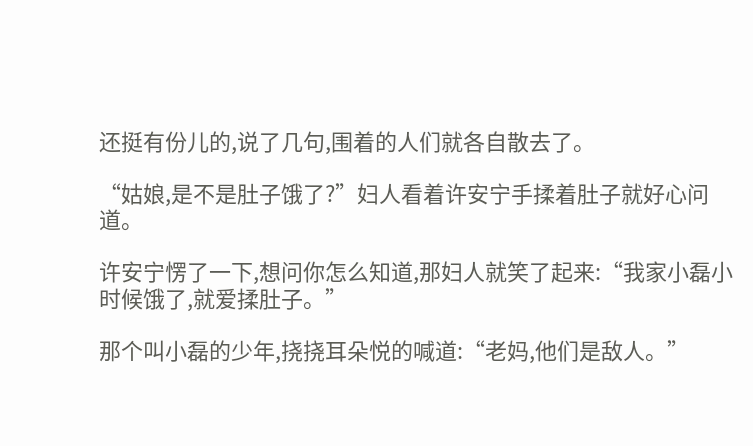还挺有份儿的,说了几句,围着的人们就各自散去了。

“姑娘,是不是肚子饿了?”妇人看着许安宁手揉着肚子就好心问道。

许安宁愣了一下,想问你怎么知道,那妇人就笑了起来:“我家小磊小时候饿了,就爱揉肚子。”

那个叫小磊的少年,挠挠耳朵悦的喊道:“老妈,他们是敌人。”